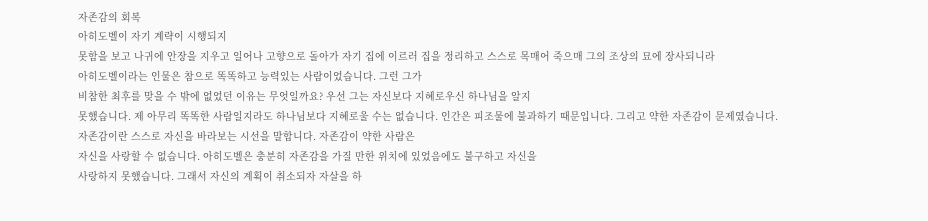자존감의 회복
아히도벨이 자기 계략이 시행되지
못함을 보고 나귀에 안장을 지우고 일어나 고향으로 돌아가 자기 집에 이르러 집을 정리하고 스스로 목매어 죽으매 그의 조상의 묘에 장사되니라
아히도벨이라는 인물은 참으로 똑똑하고 능력있는 사람이었습니다. 그런 그가
비참한 최후를 맞을 수 밖에 없었던 이유는 무엇일까요? 우선 그는 자신보다 지혜로우신 하나님을 알지
못했습니다. 제 아무리 똑똑한 사람일지라도 하나님보다 지혜로울 수는 없습니다. 인간은 피조물에 불과하기 때문입니다. 그리고 약한 자존감이 문제였습니다.
자존감이란 스스로 자신을 바라보는 시선을 말합니다. 자존감이 약한 사람은
자신을 사랑할 수 없습니다. 아히도벨은 충분히 자존감을 가질 만한 위치에 있었음에도 불구하고 자신을
사랑하지 못했습니다. 그래서 자신의 계획이 취소되자 자살을 하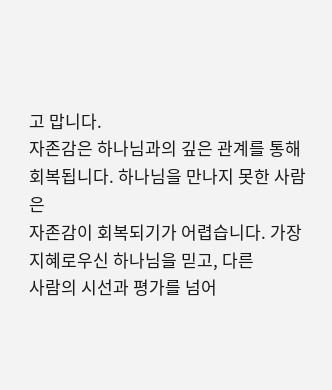고 맙니다.
자존감은 하나님과의 깊은 관계를 통해 회복됩니다. 하나님을 만나지 못한 사람은
자존감이 회복되기가 어렵습니다. 가장 지혜로우신 하나님을 믿고, 다른
사람의 시선과 평가를 넘어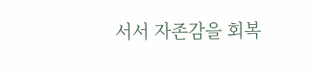서서 자존감을 회복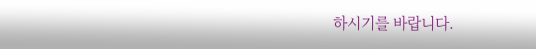하시기를 바랍니다.